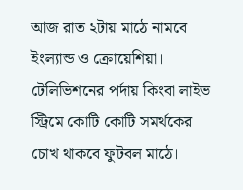আজ রাত ২টায় মাঠে নামবে ইংল্যান্ড ও ক্রোয়েশিয়া। টেলিভিশনের পর্দায় কিংবা লাইভ স্ট্রিমে কোটি কোটি সমর্থকের চোখ থাকবে ফুটবল মাঠে।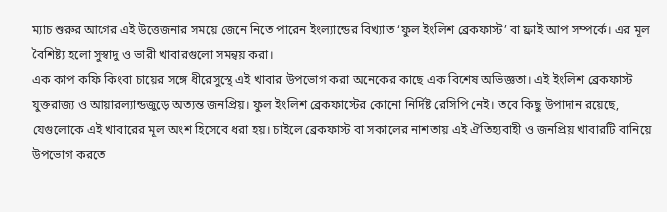ম্যাচ শুরুর আগের এই উত্তেজনার সময়ে জেনে নিতে পারেন ইংল্যান্ডের বিখ্যাত ‘ফুল ইংলিশ ব্রেকফাস্ট’ বা ফ্রাই আপ সম্পর্কে। এর মূল বৈশিষ্ট্য হলো সুস্বাদু ও ভারী খাবারগুলো সমন্বয় করা।
এক কাপ কফি কিংবা চায়ের সঙ্গে ধীরেসুস্থে এই খাবার উপভোগ করা অনেকের কাছে এক বিশেষ অভিজ্ঞতা। এই ইংলিশ ব্রেকফাস্ট যুক্তরাজ্য ও আয়ারল্যান্ডজুড়ে অত্যন্ত জনপ্রিয়। ফুল ইংলিশ ব্রেকফাস্টের কোনো নির্দিষ্ট রেসিপি নেই। তবে কিছু উপাদান রয়েছে, যেগুলোকে এই খাবারের মূল অংশ হিসেবে ধরা হয়। চাইলে ব্রেকফাস্ট বা সকালের নাশতায় এই ঐতিহ্যবাহী ও জনপ্রিয় খাবারটি বানিয়ে উপভোগ করতে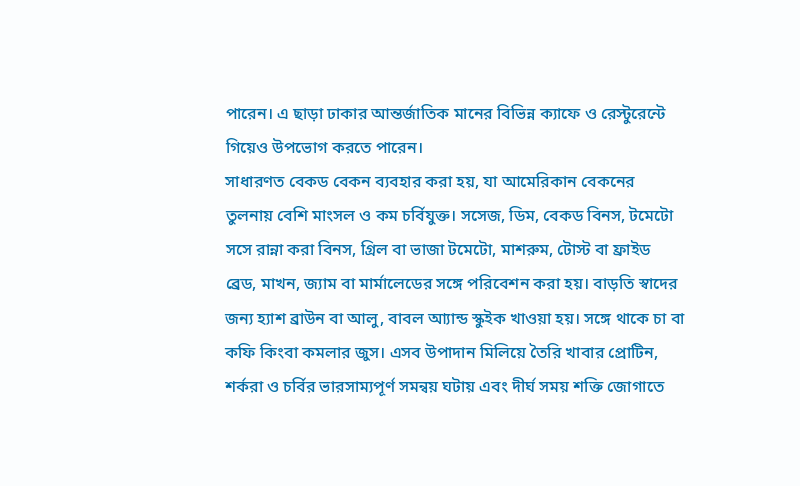পারেন। এ ছাড়া ঢাকার আন্তর্জাতিক মানের বিভিন্ন ক্যাফে ও রেস্টুরেন্টে গিয়েও উপভোগ করতে পারেন।
সাধারণত বেকড বেকন ব্যবহার করা হয়, যা আমেরিকান বেকনের তুলনায় বেশি মাংসল ও কম চর্বিযুক্ত। সসেজ, ডিম, বেকড বিনস, টমেটো সসে রান্না করা বিনস, গ্রিল বা ভাজা টমেটো, মাশরুম, টোস্ট বা ফ্রাইড ব্রেড, মাখন, জ্যাম বা মার্মালেডের সঙ্গে পরিবেশন করা হয়। বাড়তি স্বাদের জন্য হ্যাশ ব্রাউন বা আলু, বাবল আ্যান্ড স্কুইক খাওয়া হয়। সঙ্গে থাকে চা বা কফি কিংবা কমলার জুস। এসব উপাদান মিলিয়ে তৈরি খাবার প্রোটিন, শর্করা ও চর্বির ভারসাম্যপূর্ণ সমন্বয় ঘটায় এবং দীর্ঘ সময় শক্তি জোগাতে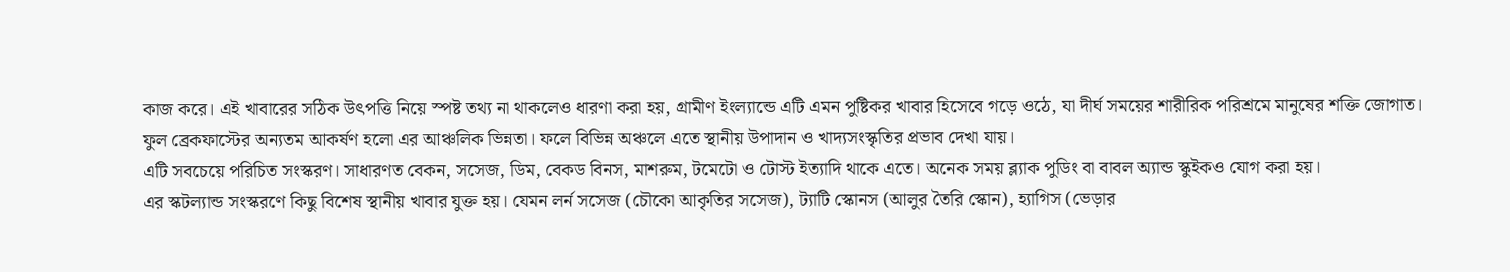কাজ করে। এই খাবারের সঠিক উৎপত্তি নিয়ে স্পষ্ট তথ্য না থাকলেও ধারণা করা হয়, গ্রামীণ ইংল্যান্ডে এটি এমন পুষ্টিকর খাবার হিসেবে গড়ে ওঠে, যা দীর্ঘ সময়ের শারীরিক পরিশ্রমে মানুষের শক্তি জোগাত।
ফুল ব্রেকফাস্টের অন্যতম আকর্ষণ হলো এর আঞ্চলিক ভিন্নতা। ফলে বিভিন্ন অঞ্চলে এতে স্থানীয় উপাদান ও খাদ্যসংস্কৃতির প্রভাব দেখা যায়।
এটি সবচেয়ে পরিচিত সংস্করণ। সাধারণত বেকন, সসেজ, ডিম, বেকড বিনস, মাশরুম, টমেটো ও টোস্ট ইত্যাদি থাকে এতে। অনেক সময় ব্ল্যাক পুডিং বা বাবল অ্যান্ড স্কুইকও যোগ করা হয়।
এর স্কটল্যান্ড সংস্করণে কিছু বিশেষ স্থানীয় খাবার যুক্ত হয়। যেমন লর্ন সসেজ (চৌকো আকৃতির সসেজ), ট্যাটি স্কোনস (আলুর তৈরি স্কোন), হ্যাগিস (ভেড়ার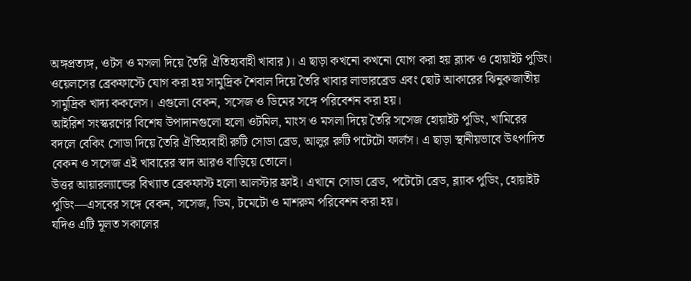অঙ্গপ্রত্যঙ্গ, ওটস ও মসলা দিয়ে তৈরি ঐতিহ্যবাহী খাবার)। এ ছাড়া কখনো কখনো যোগ করা হয় ব্ল্যাক ও হোয়াইট পুডিং।
ওয়েলসের ব্রেকফাস্টে যোগ করা হয় সামুদ্রিক শৈবাল দিয়ে তৈরি খাবার লাভারব্রেড এবং ছোট আকারের ঝিনুকজাতীয় সামুদ্রিক খাদ্য ককলেস। এগুলো বেকন, সসেজ ও ডিমের সঙ্গে পরিবেশন করা হয়।
আইরিশ সংস্করণের বিশেষ উপাদানগুলো হলো ওটমিল, মাংস ও মসলা দিয়ে তৈরি সসেজ হোয়াইট পুডিং, খামিরের বদলে বেকিং সোডা দিয়ে তৈরি ঐতিহ্যবাহী রুটি সোডা ব্রেড, আলুর রুটি পটেটো ফার্লস। এ ছাড়া স্থানীয়ভাবে উৎপাদিত বেকন ও সসেজ এই খাবারের স্বাদ আরও বাড়িয়ে তোলে।
উত্তর আয়ারল্যান্ডের বিখ্যাত ব্রেকফাস্ট হলো আলস্টার ফ্রাই। এখানে সোডা ব্রেড, পটেটো ব্রেড, ব্ল্যাক পুডিং, হোয়াইট পুডিং—এসবের সঙ্গে বেকন, সসেজ, ডিম, টমেটো ও মাশরুম পরিবেশন করা হয়।
যদিও এটি মূলত সকালের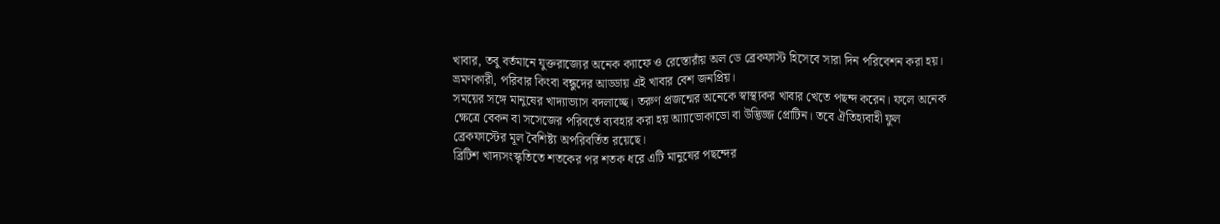খাবার, তবু বর্তমানে যুক্তরাজ্যের অনেক ক্যাফে ও রেস্তোরাঁয় অল ডে ব্রেকফাস্ট হিসেবে সারা দিন পরিবেশন করা হয়। ভ্রমণকারী, পরিবার কিংবা বন্ধুদের আড্ডায় এই খাবার বেশ জনপ্রিয়।
সময়ের সঙ্গে মানুষের খাদ্যাভ্যাস বদলাচ্ছে। তরুণ প্রজন্মের অনেকে স্বাস্থ্যকর খাবার খেতে পছন্দ করেন। ফলে অনেক ক্ষেত্রে বেকন বা সসেজের পরিবর্তে ব্যবহার করা হয় আ্যাভোকাডো বা উদ্ভিজ্জ প্রোটিন। তবে ঐতিহ্যবাহী ফুল ব্রেকফাস্টের মূল বৈশিষ্ট্য অপরিবর্তিত রয়েছে।
ব্রিটিশ খাদ্যসংস্কৃতিতে শতকের পর শতক ধরে এটি মানুষের পছন্দের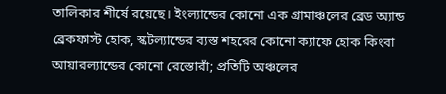তালিকার শীর্ষে রয়েছে। ইংল্যান্ডের কোনো এক গ্রামাঞ্চলের ব্রেড অ্যান্ড ব্রেকফাস্ট হোক, স্কটল্যান্ডের ব্যস্ত শহরের কোনো ক্যাফে হোক কিংবা আয়ারল্যান্ডের কোনো রেস্তোরাঁ; প্রতিটি অঞ্চলের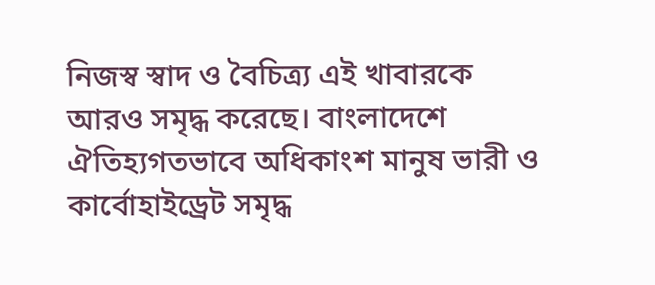নিজস্ব স্বাদ ও বৈচিত্র্য এই খাবারকে আরও সমৃদ্ধ করেছে। বাংলাদেশে ঐতিহ্যগতভাবে অধিকাংশ মানুষ ভারী ও কার্বোহাইড্রেট সমৃদ্ধ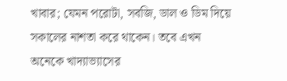খাবার; যেমন পরোটা, সবজি, ডাল ও ডিম দিয়ে সকালের নাশতা করে থাকেন। তবে এখন অনেকে খাদ্যাভ্যাসের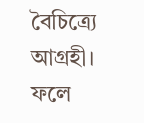বৈচিত্র্যে আগ্রহী। ফলে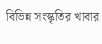বিভিন্ন সংস্কৃতির খাবার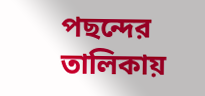পছন্দের তালিকায়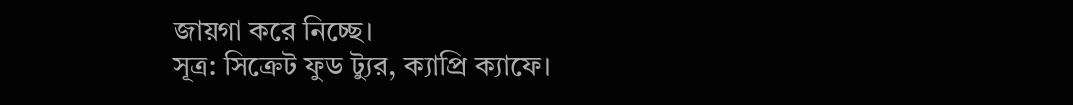জায়গা করে নিচ্ছে।
সূত্র: সিক্রেট ফুড ট্যুর, ক্যাপ্রি ক্যাফে।